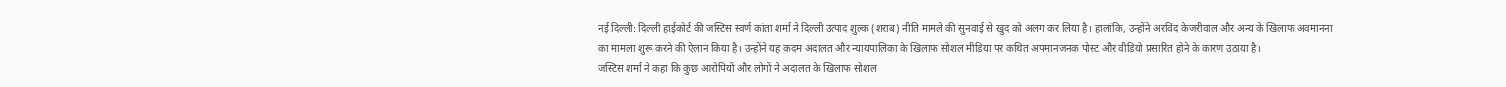नई दिल्ली: दिल्ली हाईकोर्ट की जस्टिस स्वर्ण कांता शर्मा ने दिल्ली उत्पाद शुल्क (शराब) नीति मामले की सुनवाई से खुद को अलग कर लिया है। हालांकि, उन्होंने अरविंद केजरीवाल और अन्य के खिलाफ अवमानना का मामला शुरू करने की ऐलान किया है। उन्होंने यह कदम अदालत और न्यायपालिका के खिलाफ सोशल मीडिया पर कथित अपमानजनक पोस्ट और वीडियो प्रसारित होने के कारण उठाया है।
जस्टिस शर्मा ने कहा कि कुछ आरोपियों और लोगों ने अदालत के खिलाफ सोशल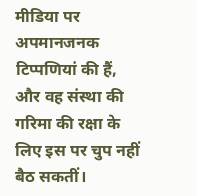मीडिया पर अपमानजनक टिप्पणियां की हैं, और वह संस्था की गरिमा की रक्षा के लिए इस पर चुप नहीं बैठ सकतीं।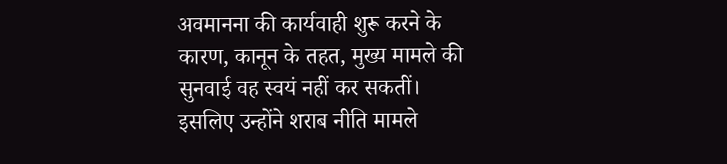अवमानना की कार्यवाही शुरू करने के कारण, कानून के तहत, मुख्य मामले की सुनवाई वह स्वयं नहीं कर सकतीं। इसलिए उन्होंने शराब नीति मामले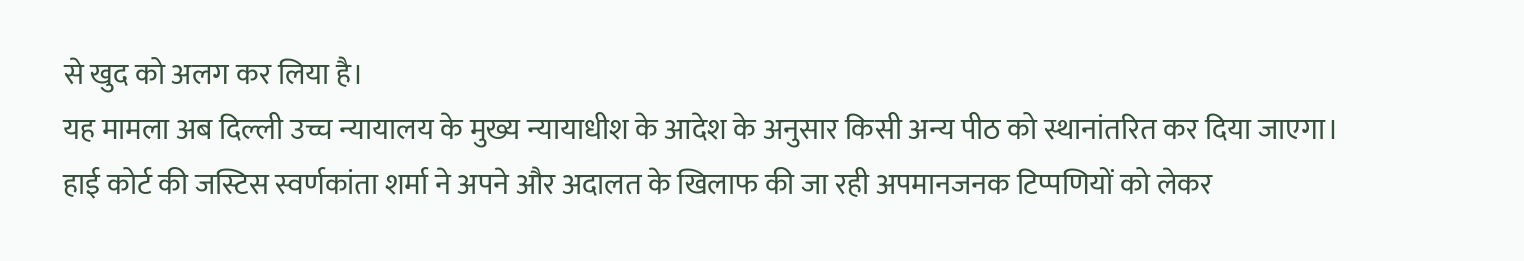से खुद को अलग कर लिया है।
यह मामला अब दिल्ली उच्च न्यायालय के मुख्य न्यायाधीश के आदेश के अनुसार किसी अन्य पीठ को स्थानांतरित कर दिया जाएगा।
हाई कोर्ट की जस्टिस स्वर्णकांता शर्मा ने अपने और अदालत के खिलाफ की जा रही अपमानजनक टिप्पणियों को लेकर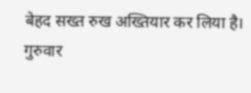बेहद सख्त रुख अख्तियार कर लिया है। गुरुवार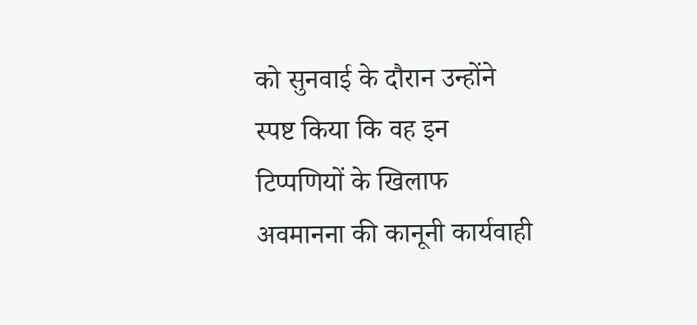को सुनवाई के दौरान उन्होंने स्पष्ट किया कि वह इन टिप्पणियों के खिलाफ अवमानना की कानूनी कार्यवाही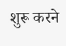शुरू करने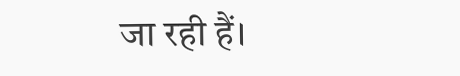जा रही हैं।